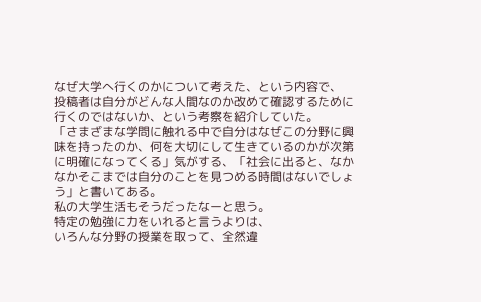なぜ大学へ行くのかについて考えた、という内容で、
投稿者は自分がどんな人間なのか改めて確認するために行くのではないか、という考察を紹介していた。
「さまざまな学問に触れる中で自分はなぜこの分野に興味を持ったのか、何を大切にして生きているのかが次第に明確になってくる」気がする、「社会に出ると、なかなかそこまでは自分のことを見つめる時間はないでしょう」と書いてある。
私の大学生活もそうだったなーと思う。
特定の勉強に力をいれると言うよりは、
いろんな分野の授業を取って、全然違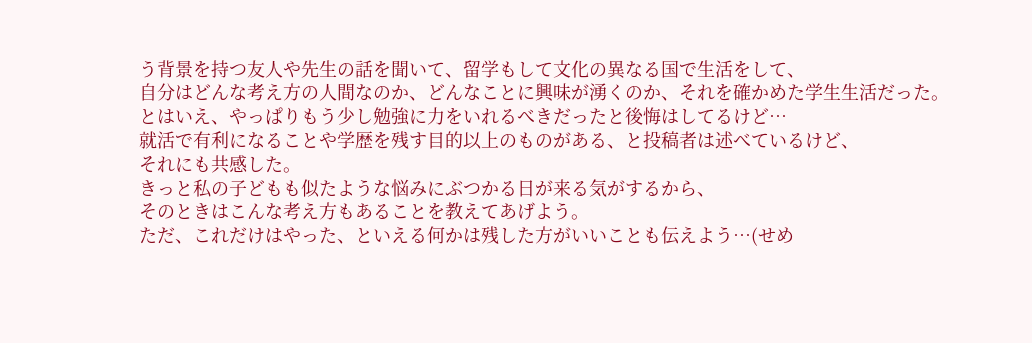う背景を持つ友人や先生の話を聞いて、留学もして文化の異なる国で生活をして、
自分はどんな考え方の人間なのか、どんなことに興味が湧くのか、それを確かめた学生生活だった。
とはいえ、やっぱりもう少し勉強に力をいれるべきだったと後悔はしてるけど…
就活で有利になることや学歴を残す目的以上のものがある、と投稿者は述べているけど、
それにも共感した。
きっと私の子どもも似たような悩みにぶつかる日が来る気がするから、
そのときはこんな考え方もあることを教えてあげよう。
ただ、これだけはやった、といえる何かは残した方がいいことも伝えよう…(せめ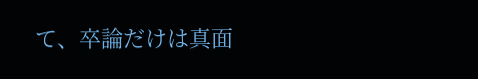て、卒論だけは真面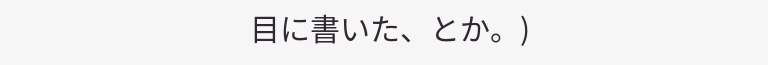目に書いた、とか。)